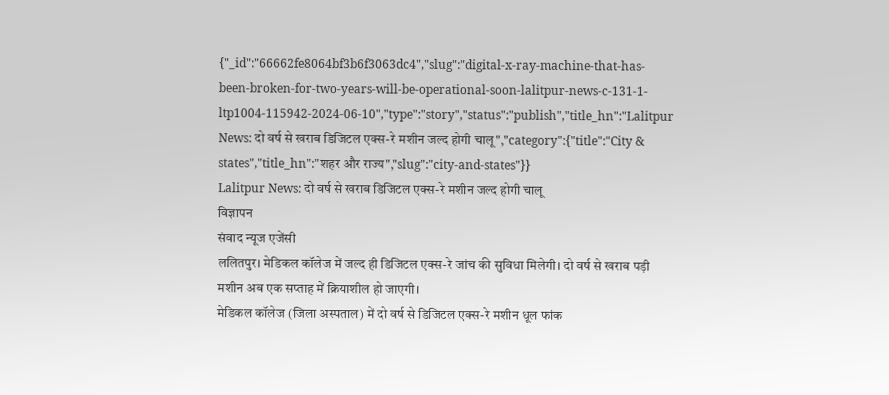{"_id":"66662fe8064bf3b6f3063dc4","slug":"digital-x-ray-machine-that-has-been-broken-for-two-years-will-be-operational-soon-lalitpur-news-c-131-1-ltp1004-115942-2024-06-10","type":"story","status":"publish","title_hn":"Lalitpur News: दो वर्ष से खराब डिजिटल एक्स-रे मशीन जल्द होगी चालू","category":{"title":"City & states","title_hn":"शहर और राज्य","slug":"city-and-states"}}
Lalitpur News: दो वर्ष से खराब डिजिटल एक्स-रे मशीन जल्द होगी चालू
विज्ञापन
संवाद न्यूज एजेंसी
ललितपुर। मेडिकल कॉलेज में जल्द ही डिजिटल एक्स-रे जांच की सुविधा मिलेगी। दो वर्ष से खराब पड़ी मशीन अब एक सप्ताह में क्रियाशील हो जाएगी।
मेडिकल कॉलेज (जिला अस्पताल) में दो वर्ष से डिजिटल एक्स-रे मशीन धूल फांक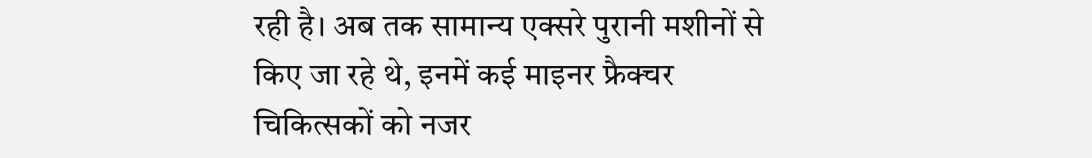रही है। अब तक सामान्य एक्सरे पुरानी मशीनों से किए जा रहे थे, इनमें कई माइनर फ्रैक्चर चिकित्सकों को नजर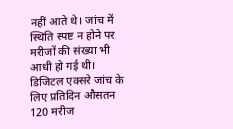नहीं आते थे। जांच में स्थिति स्पष्ट न होने पर मरीजों की संख्या भी आधी हो गई थी। डिजिटल एक्सरे जांच के लिए प्रतिदिन औसतन 120 मरीज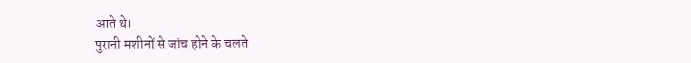आते थे।
पुरानी मशीनों से जांच होने के चलते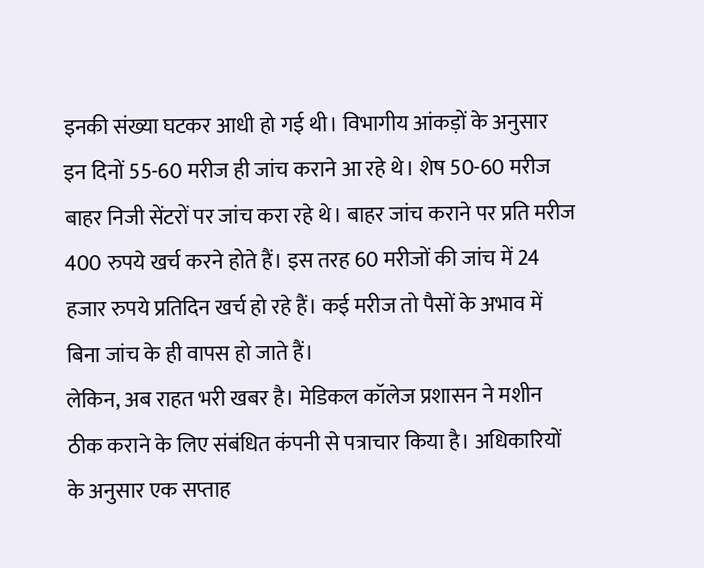इनकी संख्या घटकर आधी हो गई थी। विभागीय आंकड़ों के अनुसार इन दिनों 55-60 मरीज ही जांच कराने आ रहे थे। शेष 50-60 मरीज बाहर निजी सेंटरों पर जांच करा रहे थे। बाहर जांच कराने पर प्रति मरीज 400 रुपये खर्च करने होते हैं। इस तरह 60 मरीजों की जांच में 24 हजार रुपये प्रतिदिन खर्च हो रहे हैं। कई मरीज तो पैसों के अभाव में बिना जांच के ही वापस हो जाते हैं।
लेकिन, अब राहत भरी खबर है। मेडिकल कॉलेज प्रशासन ने मशीन ठीक कराने के लिए संबंधित कंपनी से पत्राचार किया है। अधिकारियों के अनुसार एक सप्ताह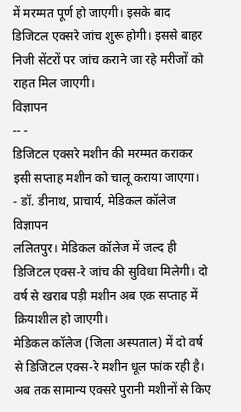में मरम्मत पूर्ण हो जाएगी। इसके बाद डिजिटल एक्सरे जांच शुरू होगी। इससे बाहर निजी सेंटरों पर जांच कराने जा रहे मरीजों को राहत मिल जाएगी।
विज्ञापन
-- -
डिजिटल एक्सरे मशीन की मरम्मत कराकर इसी सप्ताह मशीन को चालू कराया जाएगा।
- डॉ. डीनाथ, प्राचार्य, मेडिकल कॉलेज
विज्ञापन
ललितपुर। मेडिकल कॉलेज में जल्द ही डिजिटल एक्स-रे जांच की सुविधा मिलेगी। दो वर्ष से खराब पड़ी मशीन अब एक सप्ताह में क्रियाशील हो जाएगी।
मेडिकल कॉलेज (जिला अस्पताल) में दो वर्ष से डिजिटल एक्स-रे मशीन धूल फांक रही है। अब तक सामान्य एक्सरे पुरानी मशीनों से किए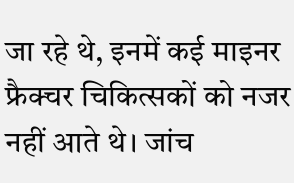जा रहे थे, इनमें कई माइनर फ्रैक्चर चिकित्सकों को नजर नहीं आते थे। जांच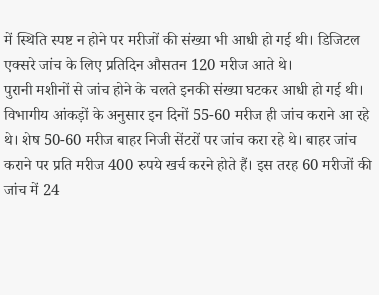में स्थिति स्पष्ट न होने पर मरीजों की संख्या भी आधी हो गई थी। डिजिटल एक्सरे जांच के लिए प्रतिदिन औसतन 120 मरीज आते थे।
पुरानी मशीनों से जांच होने के चलते इनकी संख्या घटकर आधी हो गई थी। विभागीय आंकड़ों के अनुसार इन दिनों 55-60 मरीज ही जांच कराने आ रहे थे। शेष 50-60 मरीज बाहर निजी सेंटरों पर जांच करा रहे थे। बाहर जांच कराने पर प्रति मरीज 400 रुपये खर्च करने होते हैं। इस तरह 60 मरीजों की जांच में 24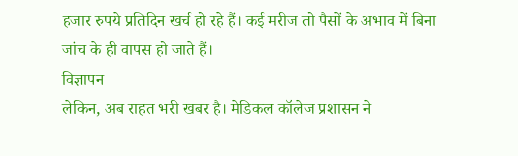हजार रुपये प्रतिदिन खर्च हो रहे हैं। कई मरीज तो पैसों के अभाव में बिना जांच के ही वापस हो जाते हैं।
विज्ञापन
लेकिन, अब राहत भरी खबर है। मेडिकल कॉलेज प्रशासन ने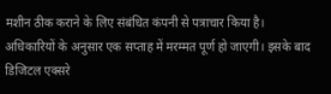मशीन ठीक कराने के लिए संबंधित कंपनी से पत्राचार किया है। अधिकारियों के अनुसार एक सप्ताह में मरम्मत पूर्ण हो जाएगी। इसके बाद डिजिटल एक्सरे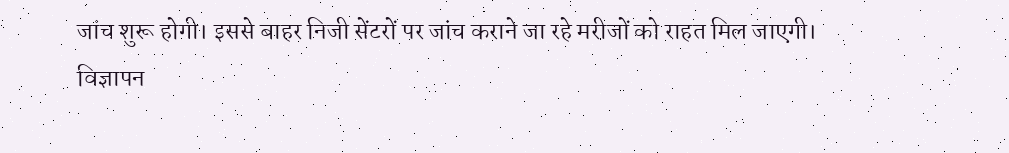जांच शुरू होगी। इससे बाहर निजी सेंटरों पर जांच कराने जा रहे मरीजों को राहत मिल जाएगी।
विज्ञापन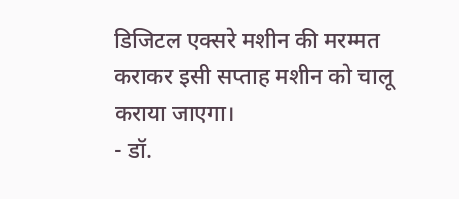डिजिटल एक्सरे मशीन की मरम्मत कराकर इसी सप्ताह मशीन को चालू कराया जाएगा।
- डॉ.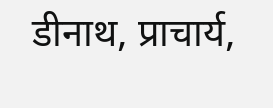डीनाथ, प्राचार्य,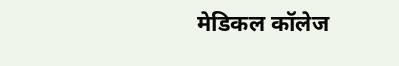मेडिकल कॉलेज